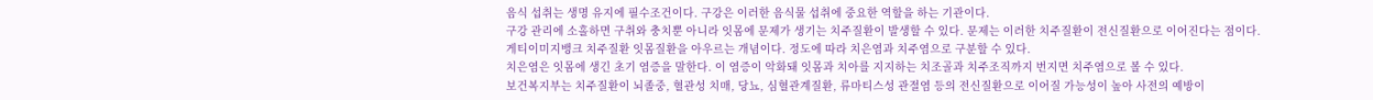음식 섭취는 생명 유지에 필수조건이다. 구강은 이러한 음식물 섭취에 중요한 역할을 하는 기관이다.
구강 관리에 소홀하면 구취와 충치뿐 아니라 잇몸에 문제가 생기는 치주질환이 발생할 수 있다. 문제는 이러한 치주질환이 전신질환으로 이어진다는 점이다.
게티이미지뱅크 치주질환 잇몸질환을 아우르는 개념이다. 정도에 따라 치은염과 치주염으로 구분할 수 있다.
치은염은 잇몸에 생긴 초기 염증을 말한다. 이 염증이 악화돼 잇몸과 치아를 지지하는 치조골과 치주조직까지 번지면 치주염으로 볼 수 있다.
보건복지부는 치주질환이 뇌졸중, 혈관성 치매, 당뇨, 심혈관계질환, 류마티스성 관절염 등의 전신질환으로 이어질 가능성이 높아 사전의 예방이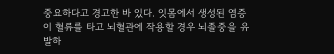중요하다고 경고한 바 있다. 잇몸에서 생성된 염증이 혈류를 타고 뇌혈관에 작용할 경우 뇌졸중을 유발하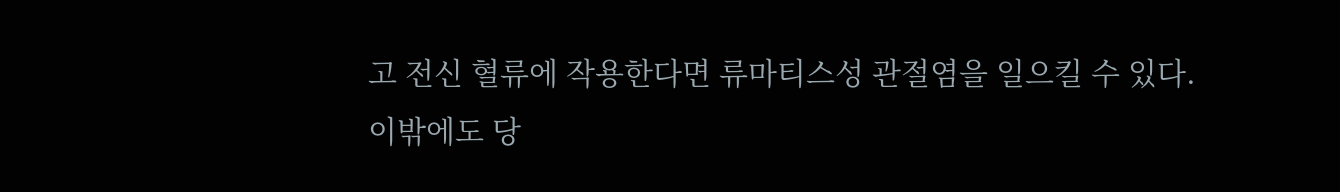고 전신 혈류에 작용한다면 류마티스성 관절염을 일으킬 수 있다.
이밖에도 당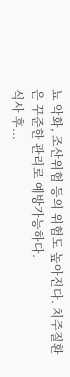뇨 악화, 조산위험 등의 위험도 높아진다. 치주질환은 꾸준한 관리로 예방가능하다.
식사 후...